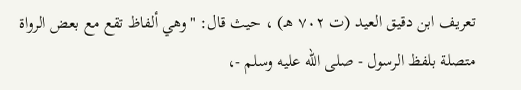تعريف ابن دقيق العيد (ت ٧٠٢ هـ) ، حيث قال: "وهي ألفاظ تقع مع بعض الرواة متصلة بلفظ الرسول - صلى الله عليه وسلم -،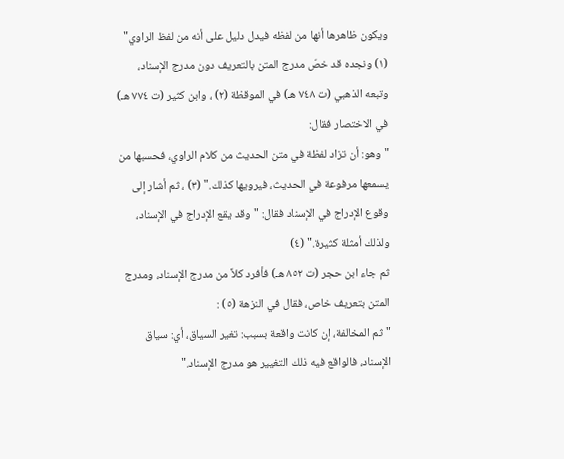ويكون ظاهرها أنها من لفظه فيدل دليل على أنه من لفظ الراوي" (١) ونجده قد خصّ مدرج المتن بالتعريف دون مدرج الإسناد، وتبعه الذهبي (ت ٧٤٨ هـ) في الموقظة (٢) ، وابن كثير (ت ٧٧٤ هـ) في الاختصار فقال:
"وهو: أن تزاد لفظة في متن الحديث من كلام الراوي، فحسبها من يسمعها مرفوعة في الحديث، فيرويها كذلك." (٣) ، ثم أشار إلى وقوع الإدراج في الإسناد فقال: "وقد يقع الإدراج في الإسناد، ولذلك أمثلة كثيرة." (٤)
ثم جاء ابن حجر (ت ٨٥٢ هـ) فأفرد كلاً من مدرج الإسناد، ومدرج المتن بتعريف خاص، فقال في النزهة (٥) :
"ثم المخالفة، إن كانت واقعة بسبب: تغير السياق، أي: سياق الإسناد، فالواقع فيه ذلك التغيير هو مدرج الإسناد."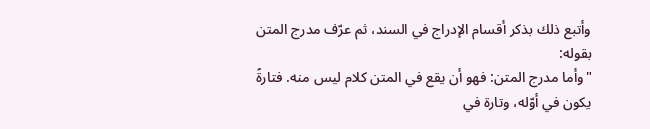وأتبع ذلك بذكر أقسام الإدراج في السند، ثم عرّف مدرج المتن بقوله:
"وأما مدرج المتن: فهو أن يقع في المتن كلام ليس منه. فتارةً يكون في أوّله، وتارة في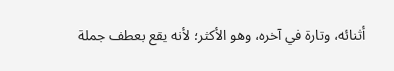أثنائه، وتارة في آخره، وهو الأكثر؛ لأنه يقع بعطف جملة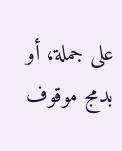على جملة، أو بدمج موقوف